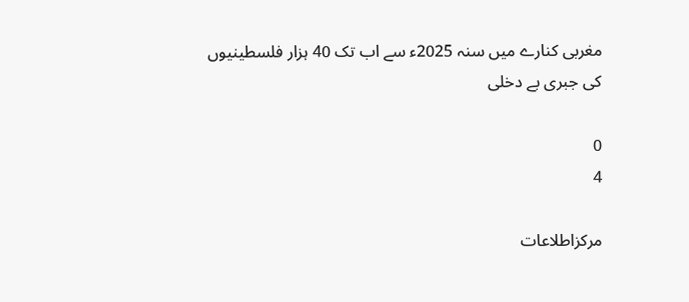مغربی کنارے میں سنہ 2025ء سے اب تک 40 ہزار فلسطینیوں کی جبری بے دخلی

0
4

مرکزاطلاعات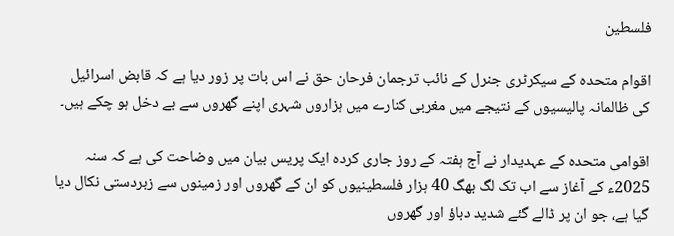فلسطین

اقوام متحدہ کے سیکرٹری جنرل کے نائب ترجمان فرحان حق نے اس بات پر زور دیا ہے کہ قابض اسرائیل کی ظالمانہ پالیسیوں کے نتیجے میں مغربی کنارے میں ہزاروں شہری اپنے گھروں سے بے دخل ہو چکے ہیں۔

اقوامی متحدہ کے عہدیدار نے آج ہفتہ کے روز جاری کردہ ایک پریس بیان میں وضاحت کی ہے کہ سنہ 2025ء کے آغاز سے اب تک لگ بھگ 40 ہزار فلسطینیوں کو ان کے گھروں اور زمینوں سے زبردستی نکال دیا گیا ہے، جو ان پر ڈالے گئے شدید دباؤ اور گھروں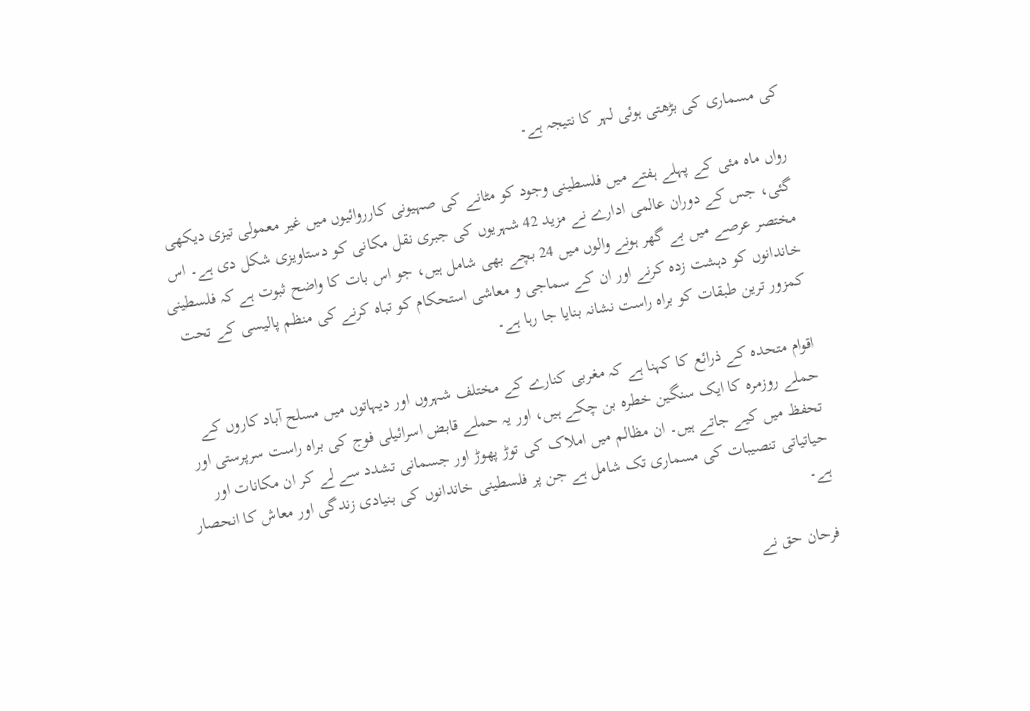کی مسماری کی بڑھتی ہوئی لہر کا نتیجہ ہے۔

رواں ماہ مئی کے پہلے ہفتے میں فلسطینی وجود کو مٹانے کی صہیونی کارروائیوں میں غیر معمولی تیزی دیکھی گئی، جس کے دوران عالمی ادارے نے مزید 42 شہریوں کی جبری نقل مکانی کو دستاویزی شکل دی ہے۔ اس مختصر عرصے میں بے گھر ہونے والوں میں 24 بچے بھی شامل ہیں، جو اس بات کا واضح ثبوت ہے کہ فلسطینی خاندانوں کو دہشت زدہ کرنے اور ان کے سماجی و معاشی استحکام کو تباہ کرنے کی منظم پالیسی کے تحت کمزور ترین طبقات کو براہ راست نشانہ بنایا جا رہا ہے۔

اقوام متحدہ کے ذرائع کا کہنا ہے کہ مغربی کنارے کے مختلف شہروں اور دیہاتوں میں مسلح آباد کاروں کے حملے روزمرہ کا ایک سنگین خطرہ بن چکے ہیں، اور یہ حملے قابض اسرائیلی فوج کی براہ راست سرپرستی اور تحفظ میں کیے جاتے ہیں۔ ان مظالم میں املاک کی توڑ پھوڑ اور جسمانی تشدد سے لے کر ان مکانات اور حیاتیاتی تنصیبات کی مسماری تک شامل ہے جن پر فلسطینی خاندانوں کی بنیادی زندگی اور معاش کا انحصار ہے۔

فرحان حق نے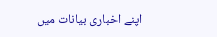اپنے اخباری بیانات میں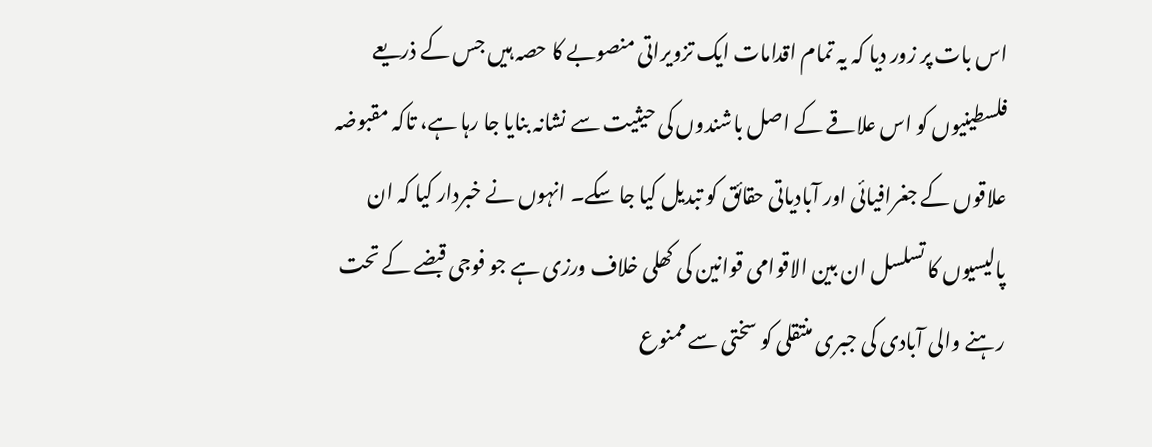اس بات پر زور دیا کہ یہ تمام اقدامات ایک تزویراتی منصوبے کا حصہ ہیں جس کے ذریعے فلسطینیوں کو اس علاقے کے اصل باشندوں کی حیثیت سے نشانہ بنایا جا رہا ہے، تاکہ مقبوضہ علاقوں کے جغرافیائی اور آبادیاتی حقائق کو تبدیل کیا جا سکے۔ انہوں نے خبردار کیا کہ ان پالیسیوں کا تسلسل ان بین الاقوامی قوانین کی کھلی خلاف ورزی ہے جو فوجی قبضے کے تحت رہنے والی آبادی کی جبری منتقلی کو سختی سے ممنوع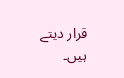قرار دیتے ہیں۔